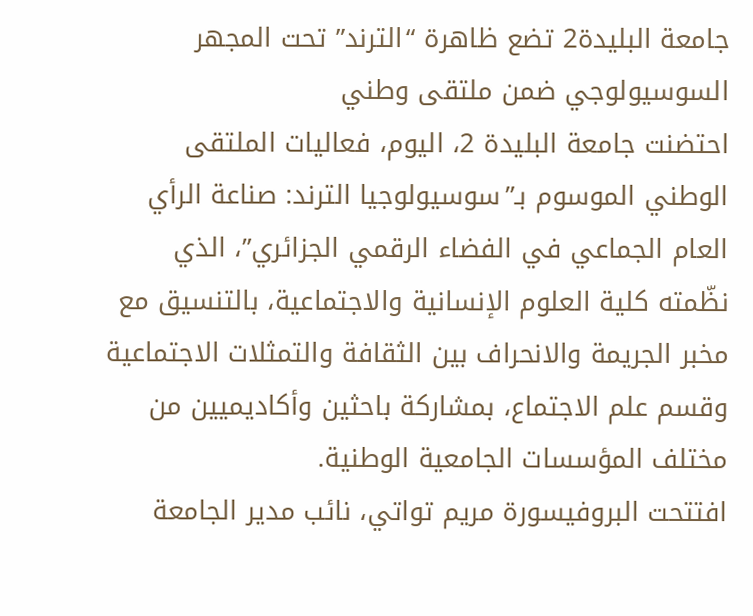جامعة البليدة2 تضع ظاهرة “الترند” تحت المجهر السوسيولوجي ضمن ملتقى وطني
احتضنت جامعة البليدة 2، اليوم، فعاليات الملتقى الوطني الموسوم بـ”سوسيولوجيا الترند: صناعة الرأي العام الجماعي في الفضاء الرقمي الجزائري”، الذي نظّمته كلية العلوم الإنسانية والاجتماعية، بالتنسيق مع مخبر الجريمة والانحراف بين الثقافة والتمثلات الاجتماعية وقسم علم الاجتماع، بمشاركة باحثين وأكاديميين من مختلف المؤسسات الجامعية الوطنية.
افتتحت البروفيسورة مريم تواتي، نائب مدير الجامعة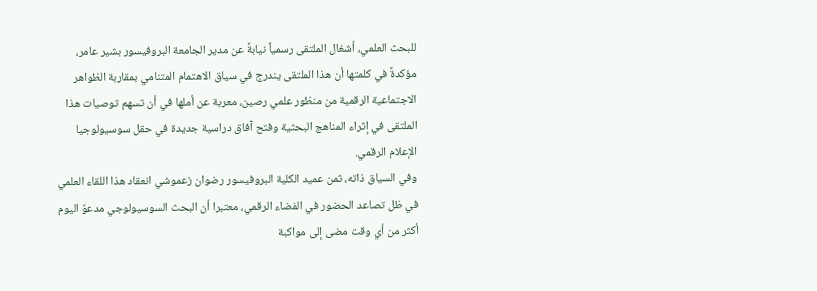للبحث العلمي، أشغال الملتقى رسمياً نيابةً عن مدير الجامعة البروفيسور بشير عامر، مؤكدةً في كلمتها أن هذا الملتقى يندرج في سياق الاهتمام المتنامي بمقاربة الظواهر الاجتماعية الرقمية من منظور علمي رصين، معربة عن أملها في أن تسهم توصيات هذا الملتقى في إثراء المناهج البحثية وفتح آفاق دراسية جديدة في حقل سوسيولوجيا الإعلام الرقمي.
وفي السياق ذاته، ثمن عميد الكلية البروفيسور رضوان زعموشي انعقاد هذا اللقاء العلمي في ظل تصاعد الحضور في الفضاء الرقمي، معتبرا أن البحث السوسيولوجي مدعوٌ اليوم أكثر من أي وقت مضى إلى مواكبة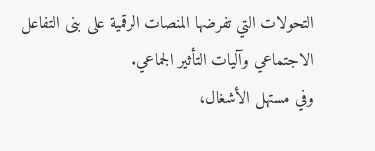التحولات التي تفرضها المنصات الرقمية على بنى التفاعل الاجتماعي وآليات التأثير الجماعي.
وفي مستهل الأشغال،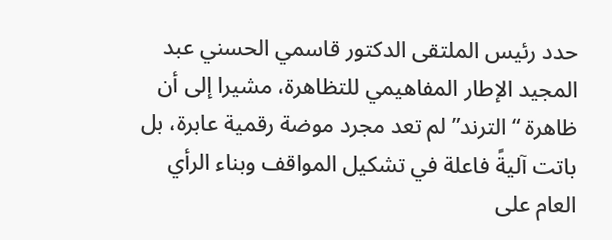حدد رئيس الملتقى الدكتور قاسمي الحسني عبد المجيد الإطار المفاهيمي للتظاهرة، مشيرا إلى أن ظاهرة “الترند” لم تعد مجرد موضة رقمية عابرة، بل باتت آليةً فاعلة في تشكيل المواقف وبناء الرأي العام على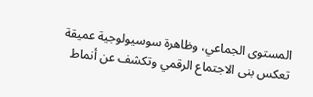المستوى الجماعي، وظاهرة سوسيولوجية عميقة تعكس بنى الاجتماع الرقمي وتكشف عن أنماط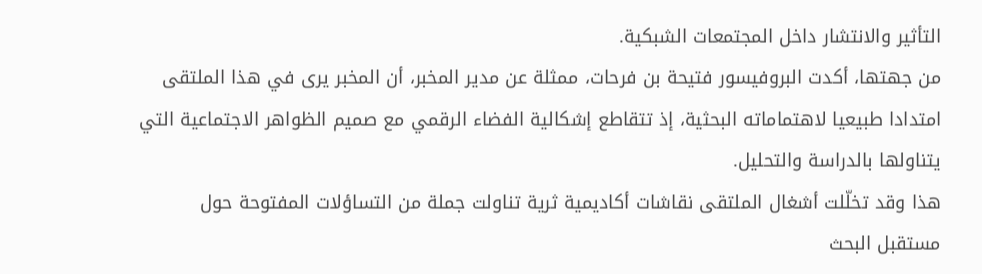التأثير والانتشار داخل المجتمعات الشبكية.
من جهتها، أكدت البروفيسور فتيحة بن فرحات، ممثلة عن مدير المخبر، أن المخبر يرى في هذا الملتقى امتدادا طبيعيا لاهتماماته البحثية، إذ تتقاطع إشكالية الفضاء الرقمي مع صميم الظواهر الاجتماعية التي يتناولها بالدراسة والتحليل.
هذا وقد تخلّلت أشغال الملتقى نقاشات أكاديمية ثرية تناولت جملة من التساؤلات المفتوحة حول مستقبل البحث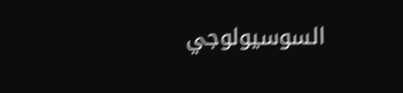السوسيولوجي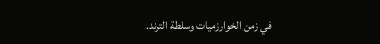في زمن الخوارزميات وسلطة الترند.